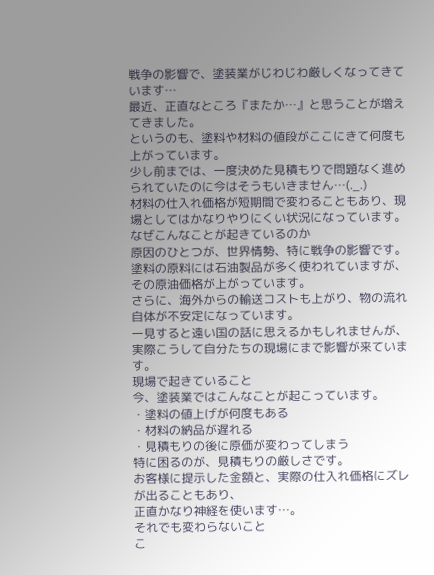戦争の影響で、塗装業がじわじわ厳しくなってきています…
最近、正直なところ『またか…』と思うことが増えてきました。
というのも、塗料や材料の値段がここにきて何度も上がっています。
少し前までは、一度決めた見積もりで問題なく進められていたのに今はそうもいきません…(._.)
材料の仕入れ価格が短期間で変わることもあり、現場としてはかなりやりにくい状況になっています。
なぜこんなことが起きているのか
原因のひとつが、世界情勢、特に戦争の影響です。
塗料の原料には石油製品が多く使われていますが、その原油価格が上がっています。
さらに、海外からの輸送コストも上がり、物の流れ自体が不安定になっています。
一見すると遠い国の話に思えるかもしれませんが、
実際こうして自分たちの現場にまで影響が来ています。
現場で起きていること
今、塗装業ではこんなことが起こっています。
・塗料の値上げが何度もある
・材料の納品が遅れる
・見積もりの後に原価が変わってしまう
特に困るのが、見積もりの厳しさです。
お客様に提示した金額と、実際の仕入れ価格にズレが出ることもあり、
正直かなり神経を使います…。
それでも変わらないこと
こ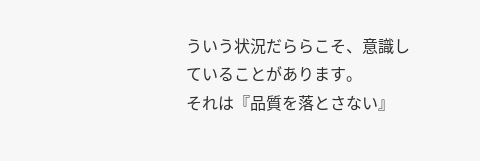ういう状況だららこそ、意識していることがあります。
それは『品質を落とさない』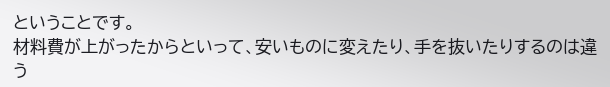ということです。
材料費が上がったからといって、安いものに変えたり、手を抜いたりするのは違う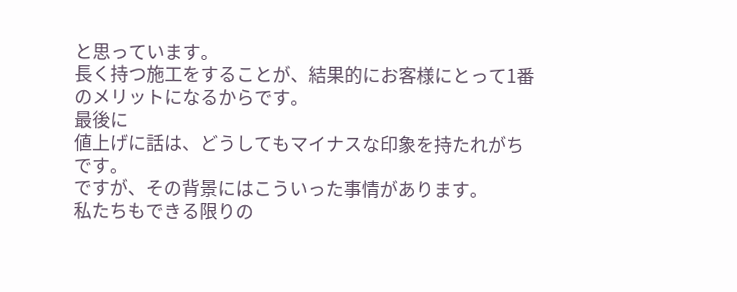と思っています。
長く持つ施工をすることが、結果的にお客様にとって1番のメリットになるからです。
最後に
値上げに話は、どうしてもマイナスな印象を持たれがちです。
ですが、その背景にはこういった事情があります。
私たちもできる限りの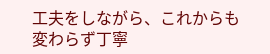工夫をしながら、これからも変わらず丁寧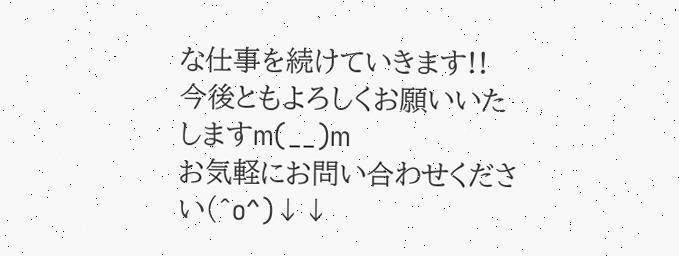な仕事を続けていきます!!
今後ともよろしくお願いいたしますm(__)m
お気軽にお問い合わせください(^o^)↓↓